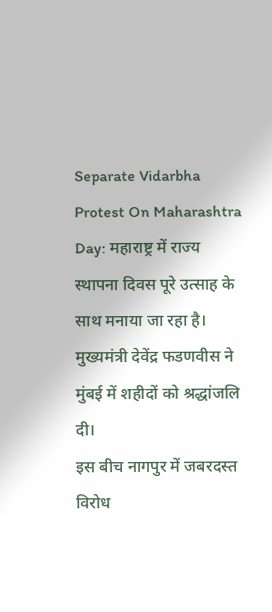Separate Vidarbha Protest On Maharashtra Day: महाराष्ट्र में राज्य स्थापना दिवस पूरे उत्साह के साथ मनाया जा रहा है। मुख्यमंत्री देवेंद्र फडणवीस ने मुंबई में शहीदों को श्रद्धांजलि दी।
इस बीच नागपुर में जबरदस्त विरोध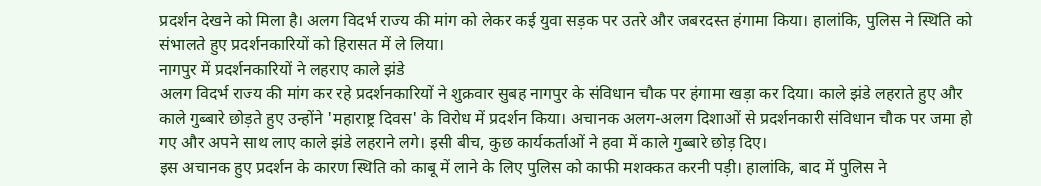प्रदर्शन देखने को मिला है। अलग विदर्भ राज्य की मांग को लेकर कई युवा सड़क पर उतरे और जबरदस्त हंगामा किया। हालांकि, पुलिस ने स्थिति को संभालते हुए प्रदर्शनकारियों को हिरासत में ले लिया।
नागपुर में प्रदर्शनकारियों ने लहराए काले झंडे
अलग विदर्भ राज्य की मांग कर रहे प्रदर्शनकारियों ने शुक्रवार सुबह नागपुर के संविधान चौक पर हंगामा खड़ा कर दिया। काले झंडे लहराते हुए और काले गुब्बारे छोड़ते हुए उन्होंने 'महाराष्ट्र दिवस' के विरोध में प्रदर्शन किया। अचानक अलग-अलग दिशाओं से प्रदर्शनकारी संविधान चौक पर जमा हो गए और अपने साथ लाए काले झंडे लहराने लगे। इसी बीच, कुछ कार्यकर्ताओं ने हवा में काले गुब्बारे छोड़ दिए।
इस अचानक हुए प्रदर्शन के कारण स्थिति को काबू में लाने के लिए पुलिस को काफी मशक्कत करनी पड़ी। हालांकि, बाद में पुलिस ने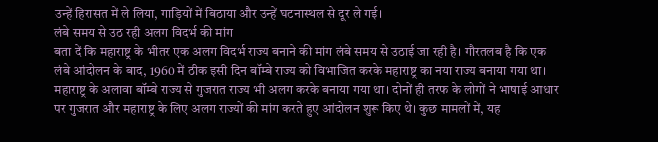उन्हें हिरासत में ले लिया, गाड़ियों में बिठाया और उन्हें घटनास्थल से दूर ले गई।
लंबे समय से उठ रही अलग विदर्भ की मांग
बता दें कि महाराष्ट्र के भीतर एक अलग विदर्भ राज्य बनाने की मांग लंबे समय से उठाई जा रही है। गौरतलब है कि एक लंबे आंदोलन के बाद, 1960 में ठीक इसी दिन बॉम्बे राज्य को विभाजित करके महाराष्ट्र का नया राज्य बनाया गया था। महाराष्ट्र के अलावा बॉम्बे राज्य से गुजरात राज्य भी अलग करके बनाया गया था। दोनों ही तरफ के लोगों ने भाषाई आधार पर गुजरात और महाराष्ट्र के लिए अलग राज्यों की मांग करते हुए आंदोलन शुरू किए थे। कुछ मामलों में, यह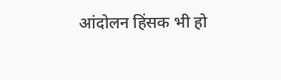आंदोलन हिंसक भी हो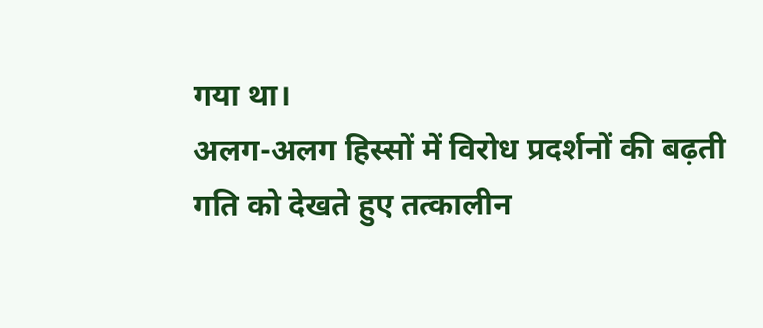गया था।
अलग-अलग हिस्सों में विरोध प्रदर्शनों की बढ़ती गति को देखते हुए तत्कालीन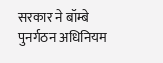सरकार ने बॉम्बे पुनर्गठन अधिनियम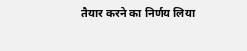तैयार करने का निर्णय लिया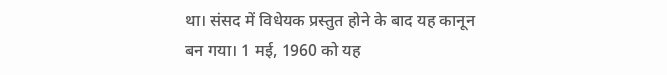था। संसद में विधेयक प्रस्तुत होने के बाद यह कानून बन गया। 1 मई, 1960 को यह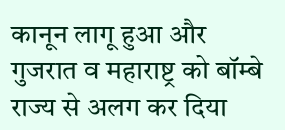कानून लागू हुआ और गुजरात व महाराष्ट्र को बॉम्बे राज्य से अलग कर दिया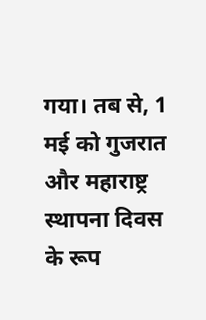गया। तब से, 1 मई को गुजरात और महाराष्ट्र स्थापना दिवस के रूप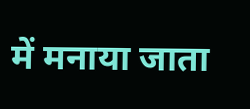में मनाया जाता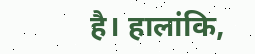है। हालांकि,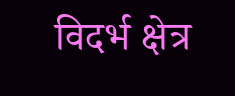विदर्भ क्षेत्र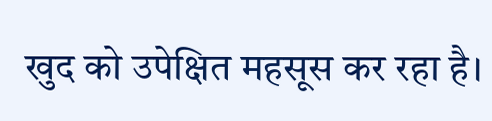खुद को उपेक्षित महसूस कर रहा है।